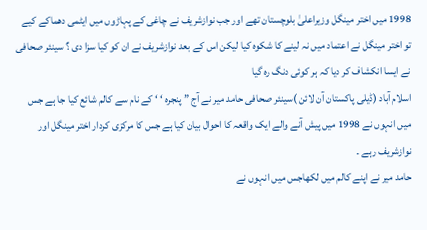1998 میں اختر مینگل وزیراعلیٰ بلوچستان تھے اور جب نوازشریف نے چاغی کے پہاڑوں میں ایٹمی دھماکے کیے تو اختر مینگل نے اعتماد میں نہ لینے کا شکوہ کیا لیکن اس کے بعد نوازشریف نے ان کو کیا سزا دی ؟ سینئر صحافی نے ایسا انکشاف کر دیا کہ ہر کوئی دنگ رہ گیا
اسلام آباد (ڈیلی پاکستان آن لائن )سینئر صحافی حامد میر نے آج ” پنجرہ ‘ ‘ کے نام سے کالم شائع کیا جا ہے جس میں انہوں نے 1998 میں پیش آنے والے ایک واقعہ کا احوال بیان کیا ہے جس کا مرکزی کردار اختر مینگل اور نوازشریف رہے ۔
حامد میر نے اپنے کالم میں لکھاجس میں انہوں نے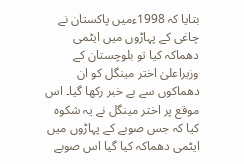بتایا کہ 1998ءمیں پاکستان نے چاغی کے پہاڑوں میں ایٹمی دھماکہ کیا تو بلوچستان کے وزیراعلیٰ اختر مینگل کو ان دھماکوں سے بے خبر رکھا گیا۔ اس موقع پر اختر مینگل نے یہ شکوہ کیا کہ جس صوبے کے پہاڑوں میں ایٹمی دھماکہ کیا گیا اس صوبے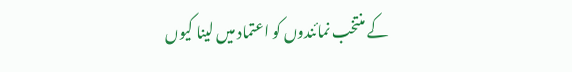کے منتخب نمائندوں کو اعتماد میں لینا کیوں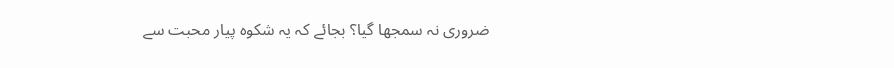ضروری نہ سمجھا گیا؟ بجائے کہ یہ شکوہ پیار محبت سے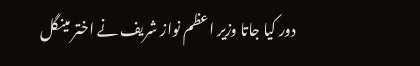دور کیا جاتا وزیر اعظم نواز شریف نے اختر مینگل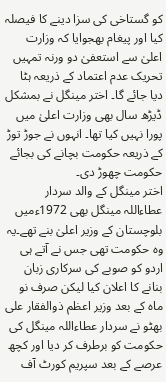کو گستاخی کی سزا دینے کا فیصلہ کیا اور پیغام بھجوایا کہ وزارت اعلیٰ سے استعفیٰ دو ورنہ تمہیں تحریک عدم اعتماد کے ذریعہ ہٹا دیا جائے گا۔ اختر مینگل نے بمشکل ڈیڑھ سال بھی وزارت اعلیٰ میں پورا نہیں کیا تھا۔ انہوں نے جوڑ توڑ کے ذریعہ حکومت بچانے کی بجائے حکومت چھوڑ دی۔
اختر مینگل کے والد سردار عطاءاللہ مینگل بھی 1972ءمیں بلوچستان کے وزیر اعلیٰ بنے تھے۔یہ وہ حکومت تھی جس نے آتے ہی اردو کو صوبے کی سرکاری زبان بنانے کا اعلان کیا لیکن صرف نو ماہ کے بعد وزیر اعظم ذوالفقار علی بھٹو نے سردار عطاءاللہ مینگل کی حکومت کو برطرف کر دیا اور کچھ عرصے کے بعد سپریم کورٹ آف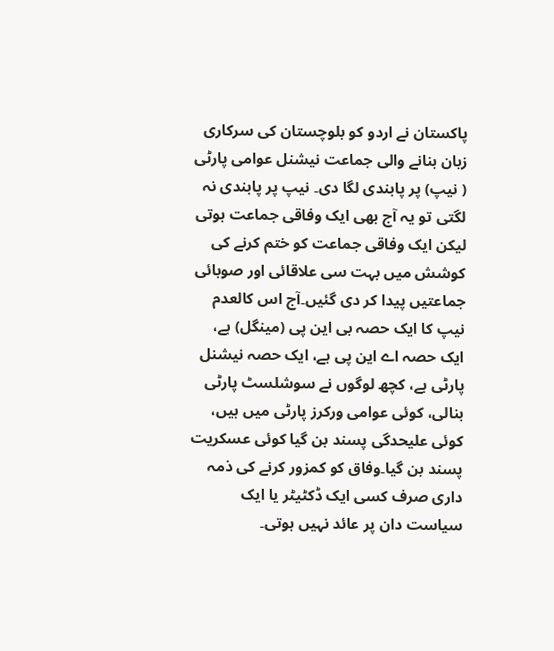پاکستان نے اردو کو بلوچستان کی سرکاری زبان بنانے والی جماعت نیشنل عوامی پارٹی ( نیپ) پر پابندی لگا دی۔ نیپ پر پابندی نہ لگتی تو یہ آج بھی ایک وفاقی جماعت ہوتی لیکن ایک وفاقی جماعت کو ختم کرنے کی کوشش میں بہت سی علاقائی اور صوبائی جماعتیں پیدا کر دی گئیں۔آج اس کالعدم نیپ کا ایک حصہ بی این پی (مینگل) ہے، ایک حصہ اے این پی ہے، ایک حصہ نیشنل پارٹی ہے، کچھ لوگوں نے سوشلسٹ پارٹی بنالی، کوئی عوامی ورکرز پارٹی میں ہیں، کوئی علیحدگی پسند بن گیا کوئی عسکریت پسند بن گیا۔وفاق کو کمزور کرنے کی ذمہ داری صرف کسی ایک ڈکٹیٹر یا ایک سیاست دان پر عائد نہیں ہوتی۔